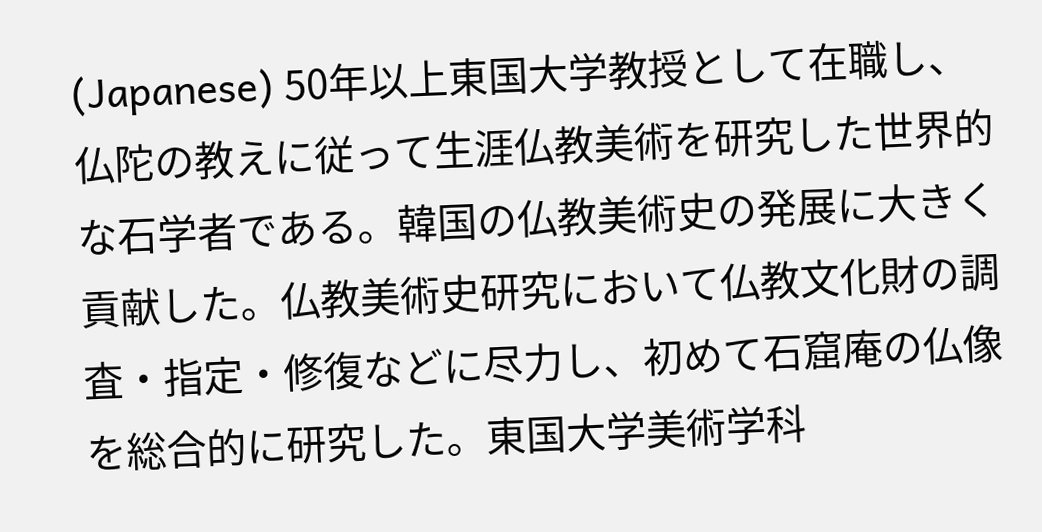(Japanese) 50年以上東国大学教授として在職し、仏陀の教えに従って生涯仏教美術を研究した世界的な石学者である。韓国の仏教美術史の発展に大きく貢献した。仏教美術史研究において仏教文化財の調査・指定・修復などに尽力し、初めて石窟庵の仏像を総合的に研究した。東国大学美術学科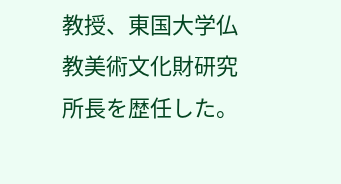教授、東国大学仏教美術文化財研究所長を歴任した。